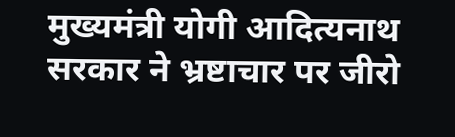मुख्यमंत्री योगी आदित्यनाथ
सरकार ने भ्रष्टाचार पर जीरो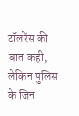टॉलरेंस की बात कही, लेकिन पुलिस के जिन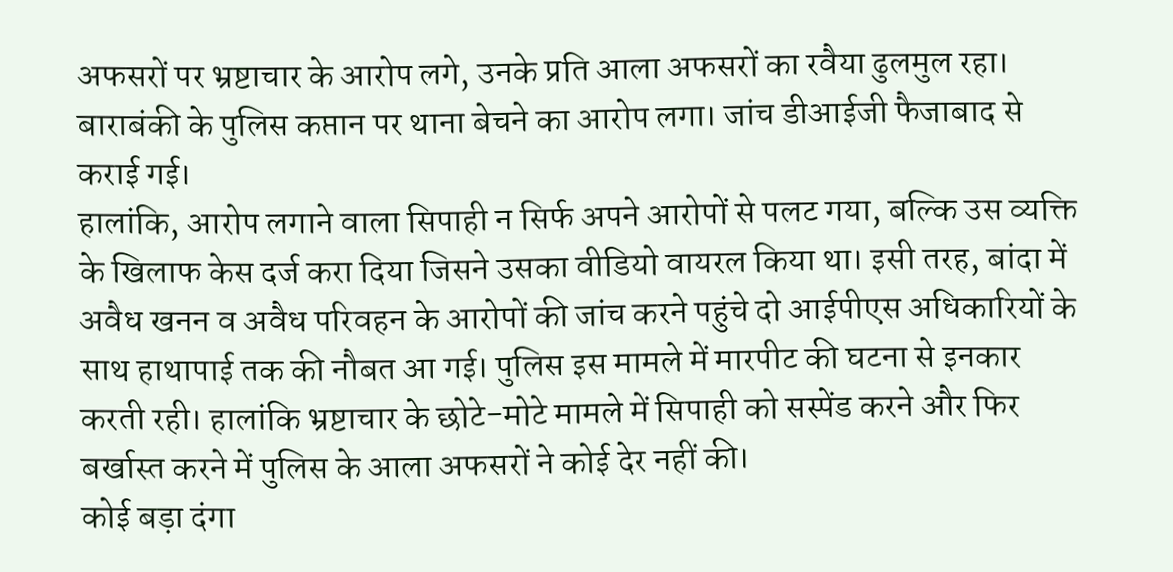अफसरों पर भ्रष्टाचार के आरोप लगे, उनके प्रति आला अफसरों का रवैया ढुलमुल रहा। बाराबंकी के पुलिस कप्तान पर थाना बेचने का आरोप लगा। जांच डीआईजी फैजाबाद से कराई गई।
हालांकि, आरोप लगाने वाला सिपाही न सिर्फ अपने आरोपों से पलट गया, बल्कि उस व्यक्ति के खिलाफ केस दर्ज करा दिया जिसने उसका वीडियो वायरल किया था। इसी तरह, बांदा में अवैध खनन व अवैध परिवहन के आरोपों की जांच करने पहुंचे दो आईपीएस अधिकारियों के साथ हाथापाई तक की नौबत आ गई। पुलिस इस मामले में मारपीट की घटना से इनकार करती रही। हालांकि भ्रष्टाचार के छोटे-मोटे मामले में सिपाही को सस्पेंड करने और फिर बर्खास्त करने में पुलिस के आला अफसरों ने कोई देर नहीं की।
कोई बड़ा दंगा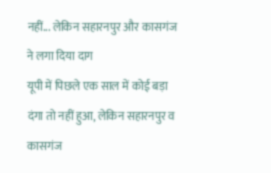नहीं... लेकिन सहारनपुर और कासगंज ने लगा दिया दाग
यूपी में पिछले एक साल में कोई बड़ा दंगा तो नहीं हुआ, लेकिन सहारनपुर व कासगंज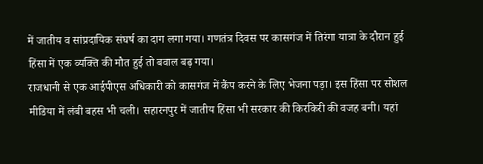में जातीय व सांप्रदायिक संघर्ष का दाग लगा गया। गणतंत्र दिवस पर कासगंज में तिरंगा यात्रा के दौरान हुई हिंसा में एक व्यक्ति की मौत हुई तो बवाल बढ़ गया।
राजधानी से एक आईपीएस अधिकारी को कासगंज में कैंप करने के लिए भेजना पड़ा। इस हिंसा पर सोशल मीडिया में लंबी बहस भी चली। सहारनपुर में जातीय हिंसा भी सरकार की किरकिरी की वजह बनी। यहां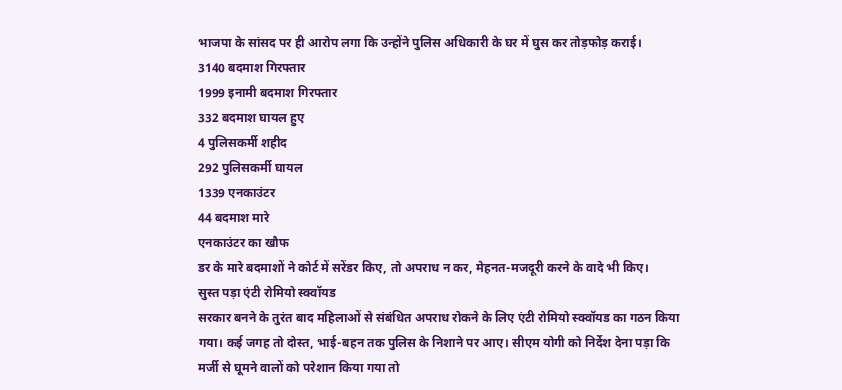भाजपा के सांसद पर ही आरोप लगा कि उन्होंने पुलिस अधिकारी के घर में घुस कर तोड़फोड़ कराई।
3140 बदमाश गिरफ्तार
1999 इनामी बदमाश गिरफ्तार
332 बदमाश घायल हुए
4 पुलिसकर्मी शहीद
292 पुलिसकर्मी घायल
1339 एनकाउंटर
44 बदमाश मारे
एनकाउंटर का खौफ
डर के मारे बदमाशों ने कोर्ट में सरेंडर किए, तो अपराध न कर, मेहनत-मजदूरी करने के वादे भी किए।
सुस्त पड़ा एंटी रोमियो स्क्वॉयड
सरकार बनने के तुरंत बाद महिलाओं से संबंधित अपराध रोकने के लिए एंटी रोमियो स्क्वॉयड का गठन किया गया। कई जगह तो दोस्त, भाई-बहन तक पुलिस के निशाने पर आए। सीएम योगी को निर्देश देना पड़ा कि मर्जी से घूमने वालों को परेशान किया गया तो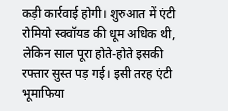कड़ी कार्रवाई होगी। शुरुआत में एंटी रोमियो स्क्वॉयड की धूम अधिक थी, लेकिन साल पूरा होते-होते इसकी रफ्तार सुस्त पड़ गई। इसी तरह एंटी भूमाफिया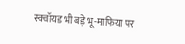स्क्वॉयड भी बड़े भू-माफिया पर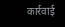कार्रवाई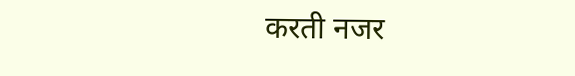करती नजर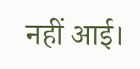नहीं आई।